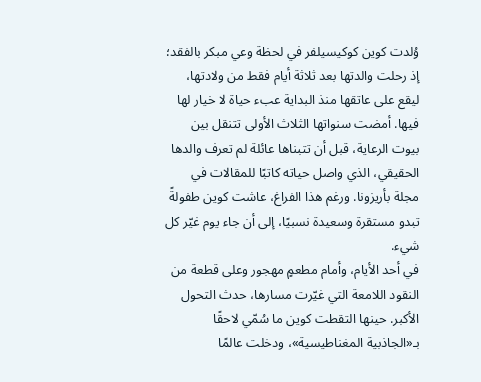وُلدت كوين كوكيسيلفر في لحظة وعي مبكر بالفقد؛ إذ رحلت والدتها بعد ثلاثة أيام فقط من ولادتها، ليقع على عاتقها منذ البداية عبء حياة لا خيار لها فيها. أمضت سنواتها الثلاث الأولى تتنقل بين بيوت الرعاية، قبل أن تتبناها عائلة لم تعرف والدها الحقيقي، الذي واصل حياته كاتبًا للمقالات في مجلة بأريزونا. ورغم هذا الفراغ، عاشت كوين طفولةً تبدو مستقرة وسعيدة نسبيًا، إلى أن جاء يوم غيّر كل شيء.
في أحد الأيام، وأمام مطعمٍ مهجور وعلى قطعة من النقود اللامعة التي غيّرت مسارها، حدث التحول الأكبر. حينها التقطت كوين ما سُمّي لاحقًا بـ«الجاذبية المغناطيسية»، ودخلت عالمًا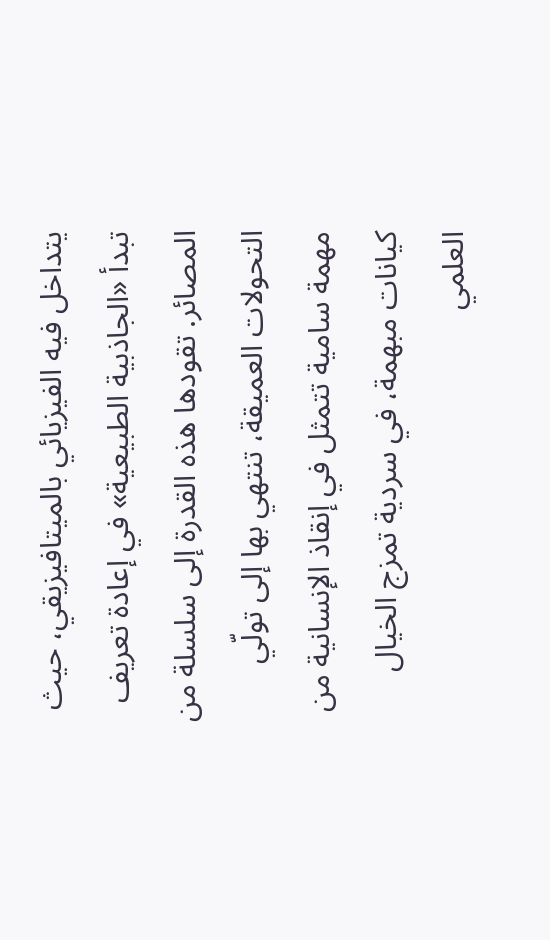يتداخل فيه الفيزيائي بالميتافيزيقي، حيث تبدأ «الجاذبية الطبيعية» في إعادة تعريف المصائر. تقودها هذه القدرة إلى سلسلة من التحولات العميقة، تنتهي بها إلى تولّي مهمة سامية تتمثل في إنقاذ الإنسانية من كيانات مبهمة، في سردية تمزج الخيال العلمي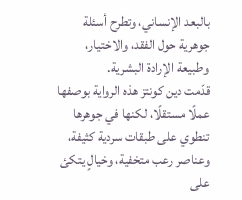بالبعد الإنساني، وتطرح أسئلة جوهرية حول الفقد، والاختيار، وطبيعة الإرادة البشرية.
قدّمت دين كونتز هذه الرواية بوصفها عملًا مستقلًا، لكنها في جوهرها تنطوي على طبقات سردية كثيفة، وعناصر رعب متخفية، وخيالٍ يتكئ على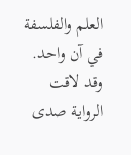العلم والفلسفة في آن واحد. وقد لاقت الرواية صدى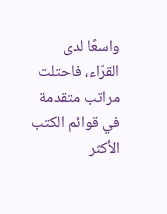واسعًا لدى القرّاء، فاحتلت مراتب متقدمة في قوائم الكتب الأكثر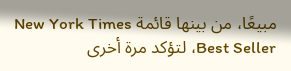مبيعًا، من بينها قائمة New York Times Best Seller، لتؤكد مرة أخرى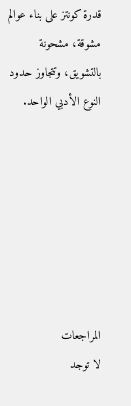قدرة كونتز على بناء عوالم مشوقة، مشحونة بالتشويق، وتتجاوز حدود النوع الأدبي الواحد.







المراجعات
لا توجد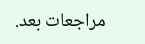مراجعات بعد.